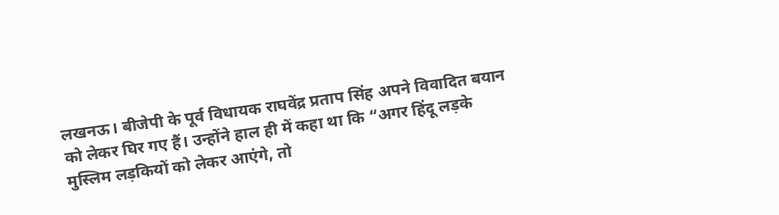लखनऊ। बीजेपी के पूर्व विधायक राघवेंद्र प्रताप सिंह अपने विवादित बयान को लेकर घिर गए हैं। उन्होंने हाल ही में कहा था कि “अगर हिंदू लड़के मुस्लिम लड़कियों को लेकर आएंगे, तो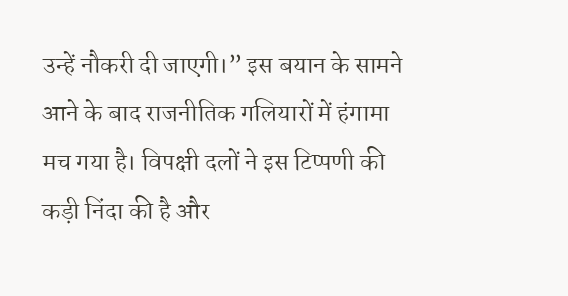उन्हें नौकरी दी जाएगी।” इस बयान के सामने आने के बाद राजनीतिक गलियारों में हंगामा मच गया है। विपक्षी दलों ने इस टिप्पणी की कड़ी निंदा की है और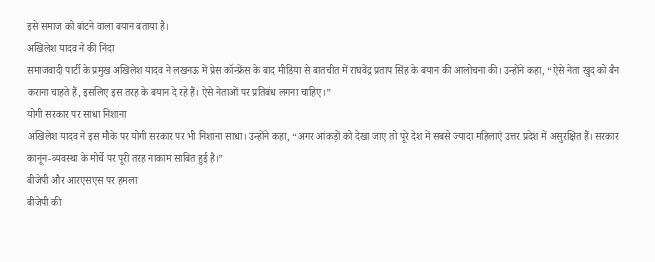इसे समाज को बांटने वाला बयान बताया है।
अखिलेश यादव ने की निंदा
समाजवादी पार्टी के प्रमुख अखिलेश यादव ने लखनऊ में प्रेस कॉन्फ्रेंस के बाद मीडिया से बातचीत में राघवेंद्र प्रताप सिंह के बयान की आलोचना की। उन्होंने कहा, “ऐसे नेता खुद को बैन कराना चाहते हैं, इसलिए इस तरह के बयान दे रहे हैं। ऐसे नेताओं पर प्रतिबंध लगना चाहिए।”
योगी सरकार पर साधा निशाना
अखिलेश यादव ने इस मौके पर योगी सरकार पर भी निशाना साधा। उन्होंने कहा, “अगर आंकड़ों को देखा जाए तो पूरे देश में सबसे ज्यादा महिलाएं उत्तर प्रदेश में असुरक्षित हैं। सरकार कानून-व्यवस्था के मोर्चे पर पूरी तरह नाकाम साबित हुई है।”
बीजेपी और आरएसएस पर हमला
बीजेपी की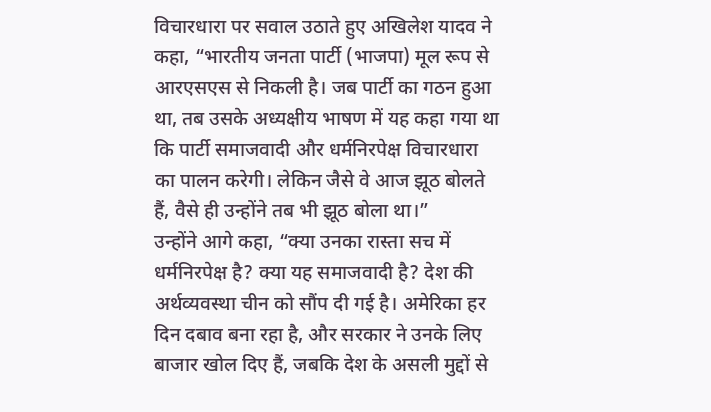विचारधारा पर सवाल उठाते हुए अखिलेश यादव ने कहा, “भारतीय जनता पार्टी (भाजपा) मूल रूप से आरएसएस से निकली है। जब पार्टी का गठन हुआ था, तब उसके अध्यक्षीय भाषण में यह कहा गया था कि पार्टी समाजवादी और धर्मनिरपेक्ष विचारधारा का पालन करेगी। लेकिन जैसे वे आज झूठ बोलते हैं, वैसे ही उन्होंने तब भी झूठ बोला था।”
उन्होंने आगे कहा, “क्या उनका रास्ता सच में धर्मनिरपेक्ष है? क्या यह समाजवादी है? देश की अर्थव्यवस्था चीन को सौंप दी गई है। अमेरिका हर दिन दबाव बना रहा है, और सरकार ने उनके लिए बाजार खोल दिए हैं, जबकि देश के असली मुद्दों से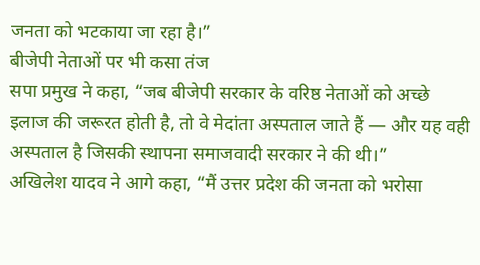जनता को भटकाया जा रहा है।”
बीजेपी नेताओं पर भी कसा तंज
सपा प्रमुख ने कहा, “जब बीजेपी सरकार के वरिष्ठ नेताओं को अच्छे इलाज की जरूरत होती है, तो वे मेदांता अस्पताल जाते हैं — और यह वही अस्पताल है जिसकी स्थापना समाजवादी सरकार ने की थी।”
अखिलेश यादव ने आगे कहा, “मैं उत्तर प्रदेश की जनता को भरोसा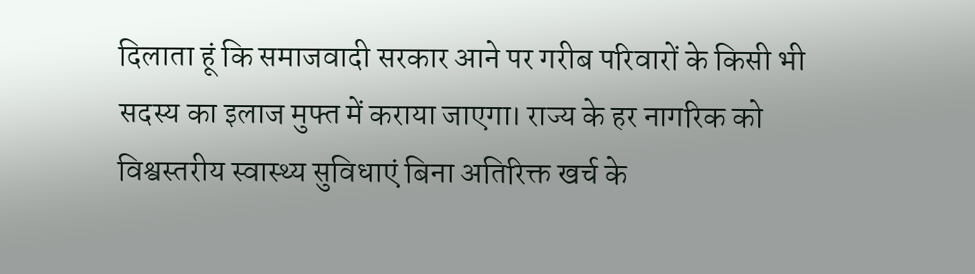दिलाता हूं कि समाजवादी सरकार आने पर गरीब परिवारों के किसी भी सदस्य का इलाज मुफ्त में कराया जाएगा। राज्य के हर नागरिक को विश्वस्तरीय स्वास्थ्य सुविधाएं बिना अतिरिक्त खर्च के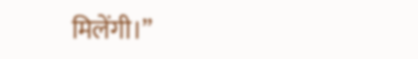मिलेंगी।”